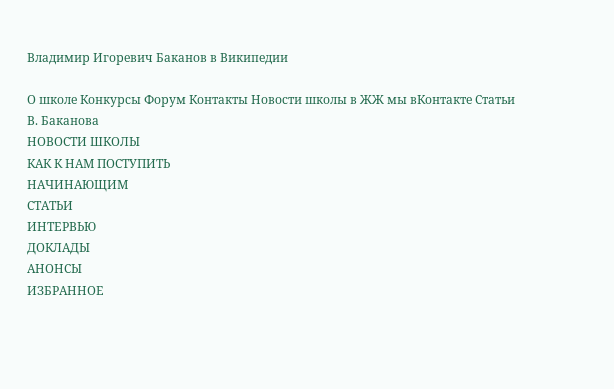Владимир Игоревич Баканов в Википедии

О школе Конкурсы Форум Контакты Новости школы в ЖЖ мы вКонтакте Статьи В. Баканова
НОВОСТИ ШКОЛЫ
КАК К НАМ ПОСТУПИТЬ
НАЧИНАЮЩИМ
СТАТЬИ
ИНТЕРВЬЮ
ДОКЛАДЫ
АНОНСЫ
ИЗБРАННОЕ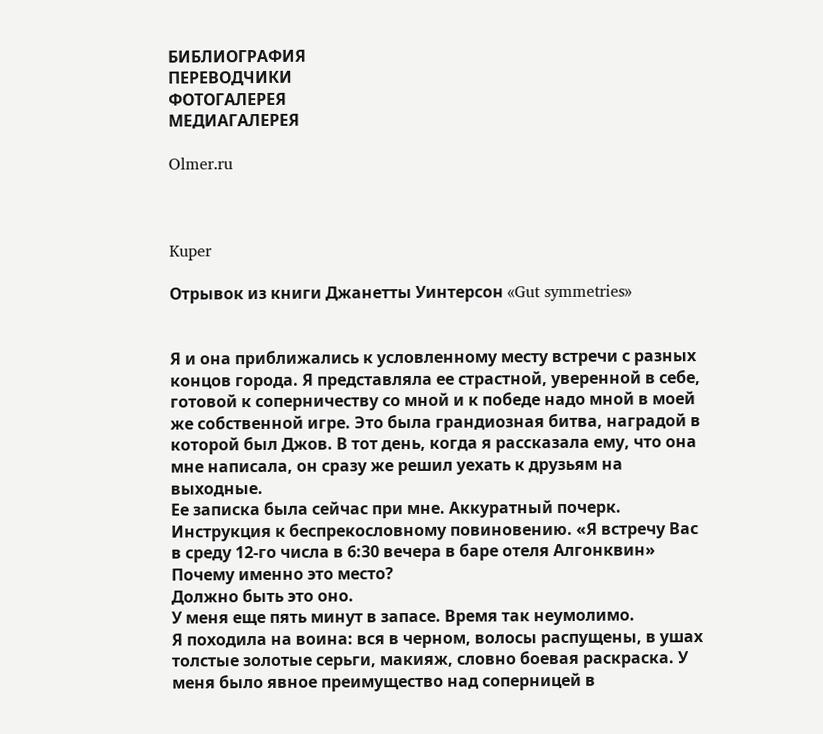БИБЛИОГРАФИЯ
ПЕРЕВОДЧИКИ
ФОТОГАЛЕРЕЯ
МЕДИАГАЛЕРЕЯ

Olmer.ru



Kuper

Отрывок из книги Джанетты Уинтерсон «Gut symmetries»


Я и она приближались к условленному месту встречи с разных концов города. Я представляла ее страстной, уверенной в себе, готовой к соперничеству со мной и к победе надо мной в моей же собственной игре. Это была грандиозная битва, наградой в которой был Джов. В тот день, когда я рассказала ему, что она мне написала, он сразу же решил уехать к друзьям на выходные.
Ее записка была сейчас при мне. Аккуратный почерк. Инструкция к беспрекословному повиновению. «Я встречу Вас в среду 12-го числа в 6:30 вечера в баре отеля Алгонквин»
Почему именно это место?
Должно быть это оно.
У меня еще пять минут в запасе. Время так неумолимо.
Я походила на воина: вся в черном, волосы распущены, в ушах толстые золотые серьги, макияж, словно боевая раскраска. У меня было явное преимущество над соперницей в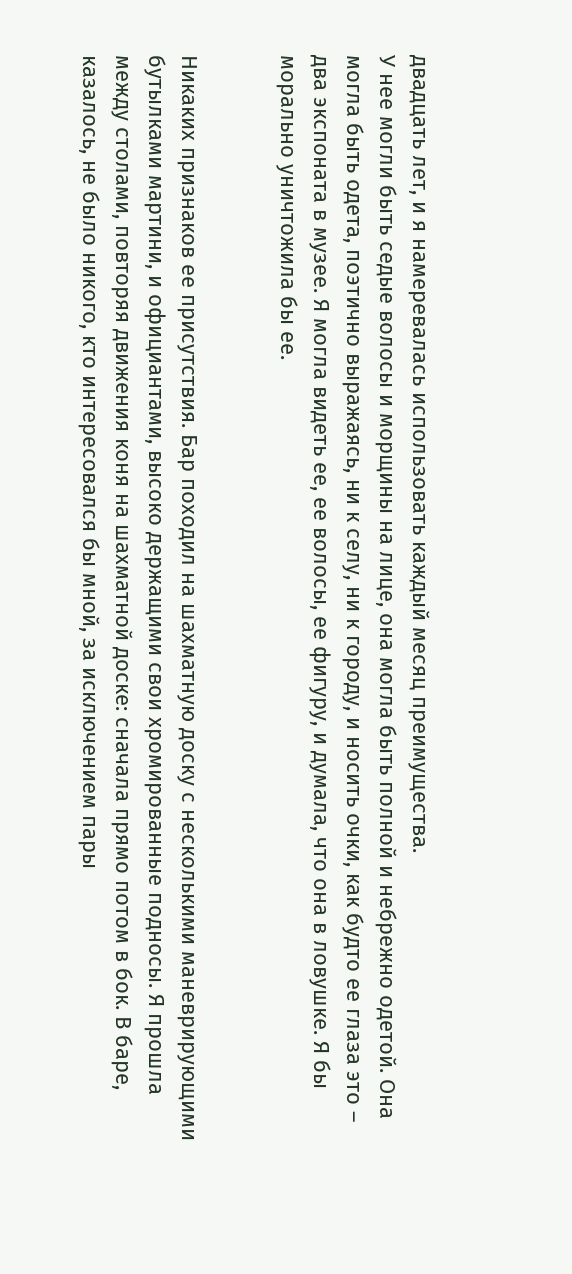двадцать лет, и я намеревалась использовать каждый месяц преимущества.
У нее могли быть седые волосы и морщины на лице, она могла быть полной и небрежно одетой. Она могла быть одета, поэтично выражаясь, ни к селу, ни к городу, и носить очки, как будто ее глаза это – два экспоната в музее. Я могла видеть ее, ее волосы, ее фигуру, и думала, что она в ловушке. Я бы морально уничтожила бы ее.


Никаких признаков ее присутствия. Бар походил на шахматную доску с несколькими маневрирующими бутылками мартини, и официантами, высоко держащими свои хромированные подносы. Я прошла между столами, повторяя движения коня на шахматной доске: сначала прямо потом в бок. В баре, казалось, не было никого, кто интересовался бы мной, за исключением пары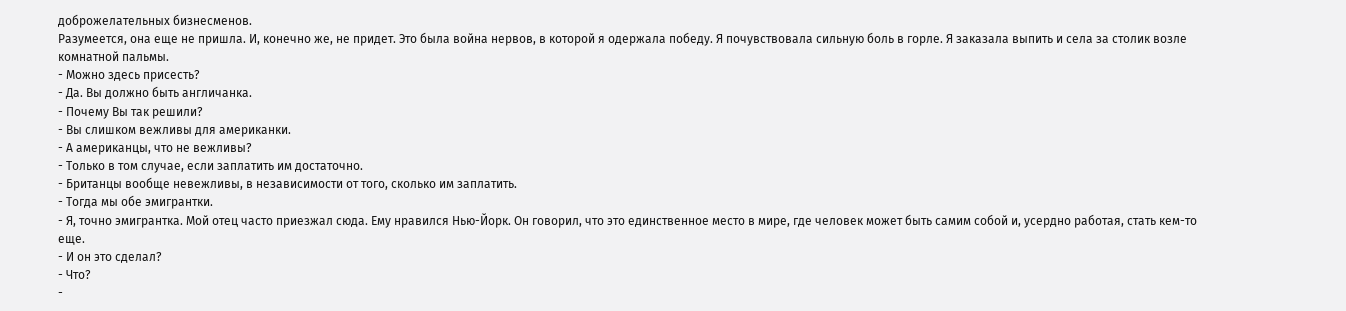доброжелательных бизнесменов.
Разумеется, она еще не пришла. И, конечно же, не придет. Это была война нервов, в которой я одержала победу. Я почувствовала сильную боль в горле. Я заказала выпить и села за столик возле комнатной пальмы.
- Можно здесь присесть?
- Да. Вы должно быть англичанка.
- Почему Вы так решили?
- Вы слишком вежливы для американки.
- А американцы, что не вежливы?
- Только в том случае, если заплатить им достаточно.
- Британцы вообще невежливы, в независимости от того, сколько им заплатить.
- Тогда мы обе эмигрантки.
- Я, точно эмигрантка. Мой отец часто приезжал сюда. Ему нравился Нью-Йорк. Он говорил, что это единственное место в мире, где человек может быть самим собой и, усердно работая, стать кем-то еще.
- И он это сделал?
- Что?
-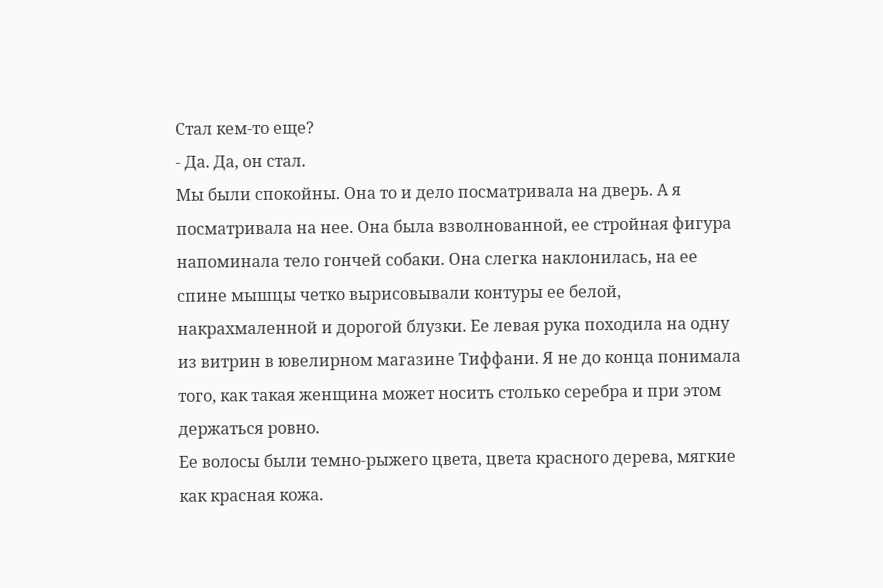Стал кем-то еще?
- Да. Да, он стал.
Мы были спокойны. Она то и дело посматривала на дверь. А я посматривала на нее. Она была взволнованной, ее стройная фигура напоминала тело гончей собаки. Она слегка наклонилась, на ее спине мышцы четко вырисовывали контуры ее белой, накрахмаленной и дорогой блузки. Ее левая рука походила на одну из витрин в ювелирном магазине Тиффани. Я не до конца понимала того, как такая женщина может носить столько серебра и при этом держаться ровно.
Ее волосы были темно-рыжего цвета, цвета красного дерева, мягкие как красная кожа.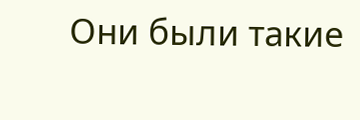Они были такие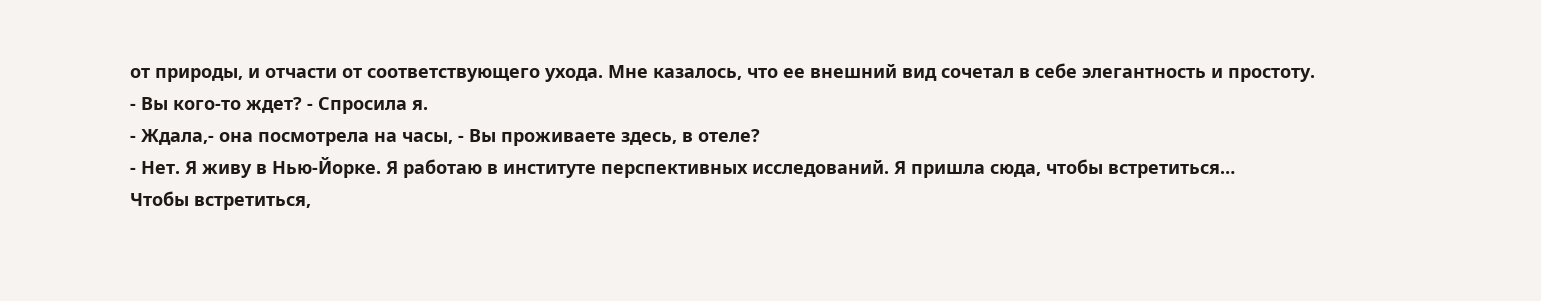от природы, и отчасти от соответствующего ухода. Мне казалось, что ее внешний вид сочетал в себе элегантность и простоту.
- Вы кого-то ждет? - Спросила я.
- Ждала,- она посмотрела на часы, - Вы проживаете здесь, в отеле?
- Нет. Я живу в Нью-Йорке. Я работаю в институте перспективных исследований. Я пришла сюда, чтобы встретиться…
Чтобы встретиться,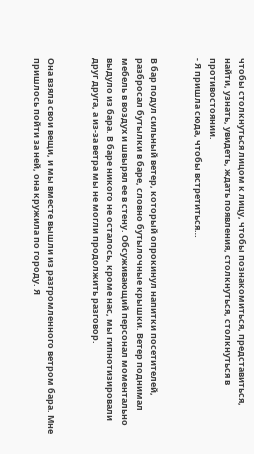чтобы столкнуться лицом к лицу, чтобы познакомиться, представиться, найти, узнать, увидеть, ждать появления, столкнуться, столкнуться в противостоянии.
- Я пришла сюда, чтобы встретиться…


В бар подул сильный ветер, который опрокинул напитки посетителей, разбросал бутылки в баре, словно бутылочные крышки. Ветер поднимал мебель в воздух и швырял ее в стену. Обсуживающий персонал моментально выдуло из бара. В баре никого не осталось, кроме нас, мы гипнотизировали друг друга, а из-за ветра мы не могли продолжить разговор.


Она взяла свои вещи, и мы вместе вышли из разгромленного ветром бара. Мне пришлось пойти за ней, она кружила по городу. Я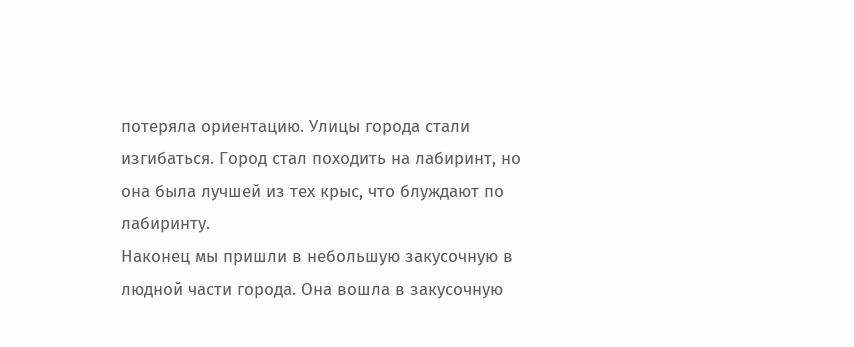потеряла ориентацию. Улицы города стали изгибаться. Город стал походить на лабиринт, но она была лучшей из тех крыс, что блуждают по лабиринту.
Наконец мы пришли в небольшую закусочную в людной части города. Она вошла в закусочную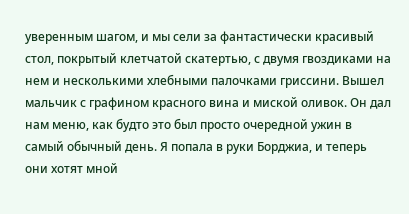уверенным шагом, и мы сели за фантастически красивый стол, покрытый клетчатой скатертью, с двумя гвоздиками на нем и несколькими хлебными палочками гриссини. Вышел мальчик с графином красного вина и миской оливок. Он дал нам меню, как будто это был просто очередной ужин в самый обычный день. Я попала в руки Борджиа, и теперь они хотят мной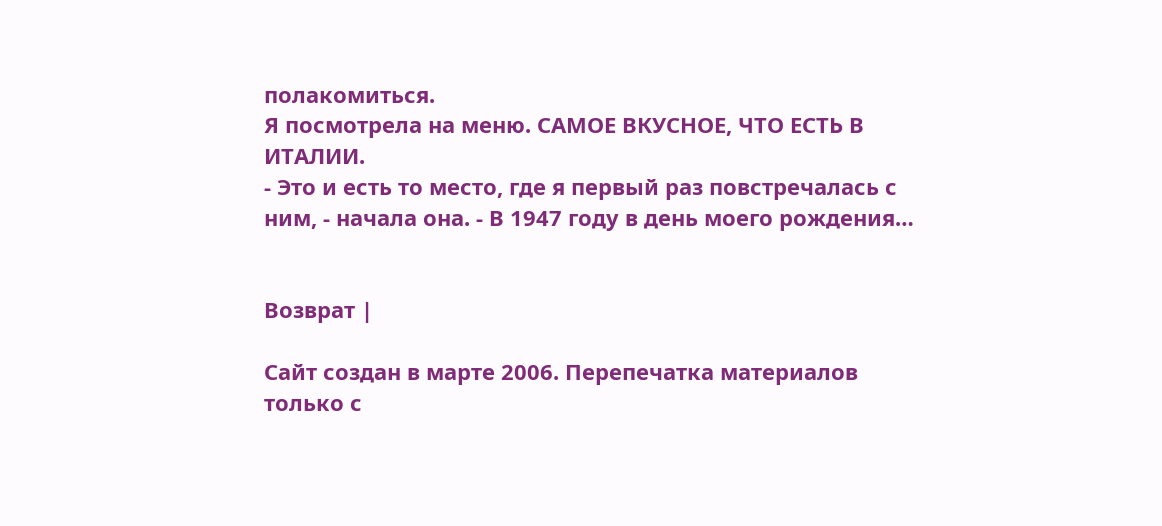полакомиться.
Я посмотрела на меню. САМОЕ ВКУСНОЕ, ЧТО ЕСТЬ В ИТАЛИИ.
- Это и есть то место, где я первый раз повстречалась с ним, - начала она. - В 1947 году в день моего рождения…


Возврат |

Сайт создан в марте 2006. Перепечатка материалов только с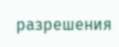разрешения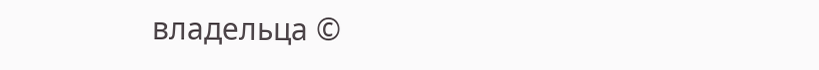владельца ©